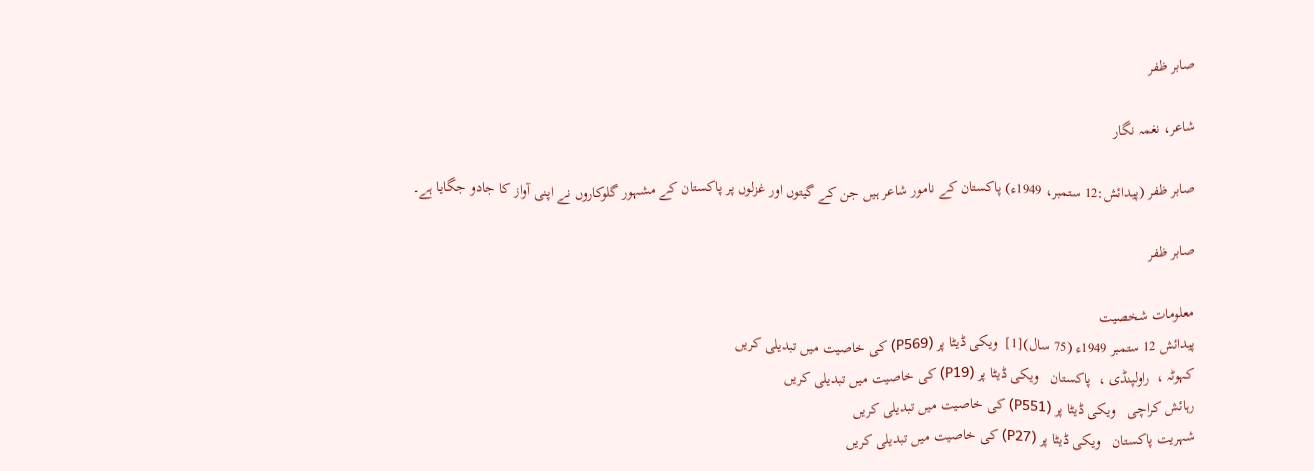صابر ظفر

شاعر، نغمہ نگار

صابر ظفر (پیدائش:12 ستمبر، 1949ء) پاکستان کے نامور شاعر ہیں جن کے گیتوں اور غزلوں پر پاکستان کے مشہور گلوکاروں نے اپنی آواز کا جادو جگایا ہے۔

صابر ظفر

معلومات شخصیت
پیدائش 12 ستمبر 1949ء (75 سال)[1]  ویکی ڈیٹا پر (P569) کی خاصیت میں تبدیلی کریں
کہوٹہ ،  راولپنڈی ،  پاکستان   ویکی ڈیٹا پر (P19) کی خاصیت میں تبدیلی کریں
رہائش کراچی   ویکی ڈیٹا پر (P551) کی خاصیت میں تبدیلی کریں
شہریت پاکستان   ویکی ڈیٹا پر (P27) کی خاصیت میں تبدیلی کریں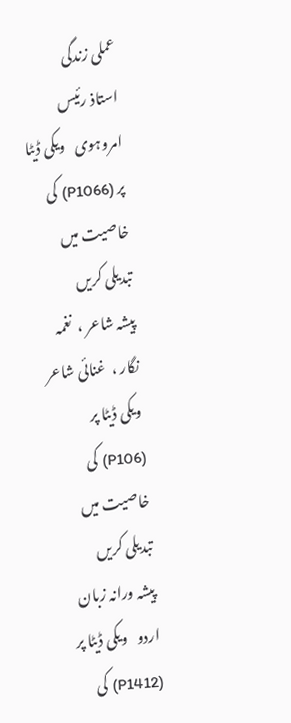عملی زندگی
استاذ رئیس امروہوی   ویکی ڈیٹا پر (P1066) کی خاصیت میں تبدیلی کریں
پیشہ شاعر ،  نغمہ نگار ،  غنائی شاعر   ویکی ڈیٹا پر (P106) کی خاصیت میں تبدیلی کریں
پیشہ ورانہ زبان اردو   ویکی ڈیٹا پر (P1412) کی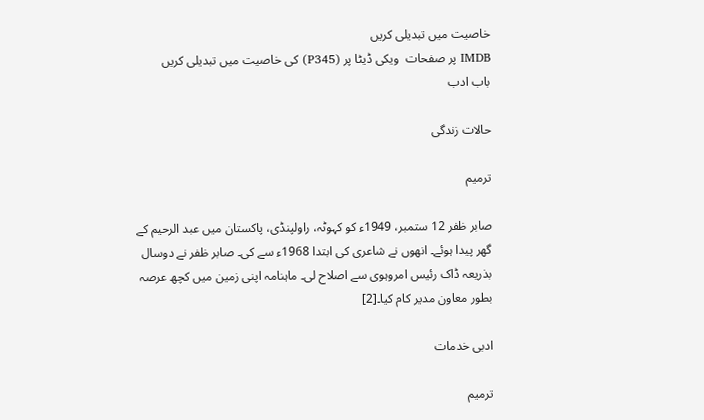خاصیت میں تبدیلی کریں
IMDB پر صفحات  ویکی ڈیٹا پر (P345) کی خاصیت میں تبدیلی کریں
باب ادب

حالات زندگی

ترمیم

صابر ظفر 12 ستمبر، 1949ء کو کہوٹہ، راولپنڈی، پاکستان میں عبد الرحیم کے گھر پیدا ہوئے۔ انھوں نے شاعری کی ابتدا 1968ء سے کی۔ صابر ظفر نے دوسال بذریعہ ڈاک رئیس امروہوی سے اصلاح لی۔ ماہنامہ اپنی زمین میں کچھ عرصہ بطور معاون مدیر کام کیا۔[2]

ادبی خدمات

ترمیم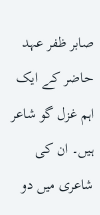صابر ظفر عہد حاضر کے ایک اہم غزل گو شاعر ہیں۔ ان کی شاعری میں دو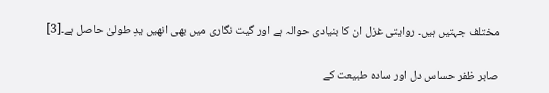مختلف جہتیں ہیں۔ روایتی غزل ان کا بنیادی حوالہ ہے اور گیت نگاری میں بھی انھیں یدِ طولیٰ حاصل ہے۔[3]

صابر ظفر حساس دل اور سادہ طبیعت کے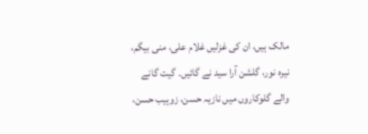مالک ہیں، ان کی غزلیں غلام علی، منی بیگم، نیرہ نور، گلشن آرا سید نے گائیں۔ گیت گانے والے گلوکاروں میں نازیہ حسن، زوہیب حسن،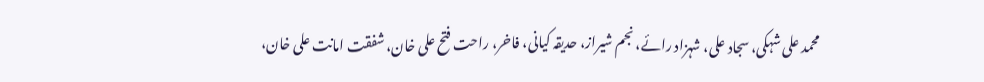محمد علی شہکی، سجاد علی، شہزاد رائے، نجم شیراز، حدیقہ کیانی، فاخر، راحت فتح علی خان، شفقت امانت علی خان،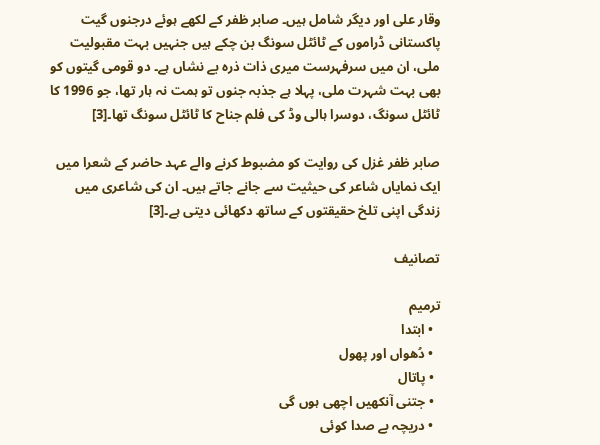وقار علی اور دیگر شامل ہیں۔ صابر ظفر کے لکھے ہوئے درجنوں گیت پاکستانی ڈراموں کے ٹائٹل سونگ بن چکے ہیں جنہیں بہت مقبولیت ملی، ان میں سرفہرست میری ذات ذرہ بے نشاں ہے۔ دو قومی گیتوں کو بھی بہت شہرت ملی، پہلا ہے جذبہ جنوں تو ہمت نہ ہار تھا، جو 1996 کا ٹائٹل سونگ، دوسرا ہالی وڈ کی فلم جناح کا ٹائٹل سونگ تھا۔[3]

صابر ظفر غزل کی روایت کو مضبوط کرنے والے عہد حاضر کے شعرا میں ایک نمایاں شاعر کی حیثیت سے جانے جاتے ہیں۔ ان کی شاعری میں زندگی اپنی تلخ حقیقتوں کے ساتھ دکھائی دیتی ہے۔[3]

تصانیف

ترمیم
  • ابتدا
  • دُھواں اور پھول
  • پاتال
  • جتنی آنکھیں اچھی ہوں گی
  • دریچہ بے صدا کوئی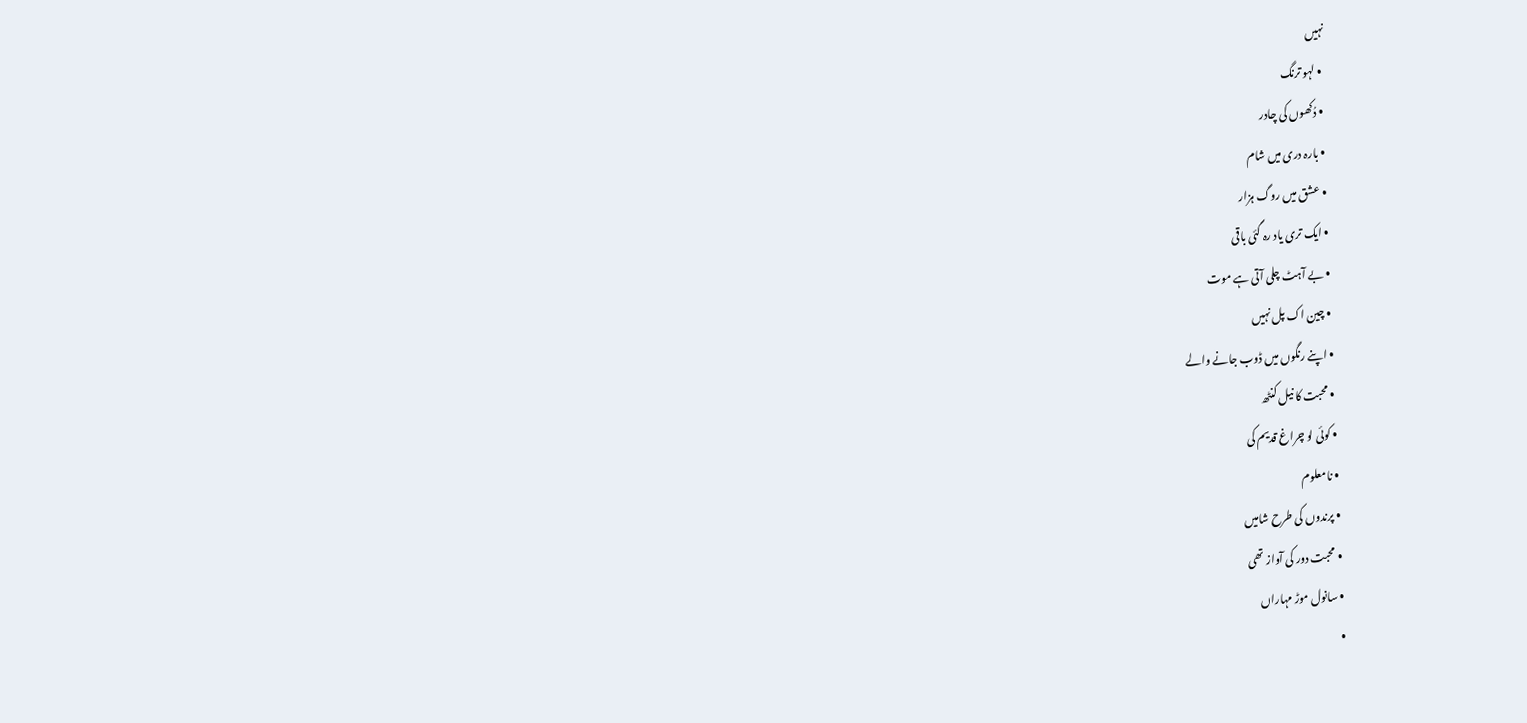نہیں
  • لہو ترنگ
  • دُکھوں کی چادر
  • بارہ دری میں شام
  • عشق میں روگ ہزار
  • ایک تری یاد رہ گئی باقی
  • بے آہٹ چلی آتی ہے موت
  • چین اک پل نہیں
  • اپنے رنگوں میں ڈوب جانے والے
  • محبت کا نیل کنٹھ
  • کوئی لو چراغ قدیم کی
  • نامعلوم
  • پرندوں کی طرح شامیں
  • محبت دور کی آواز تھی
  • سانول موڑ مہاراں
  •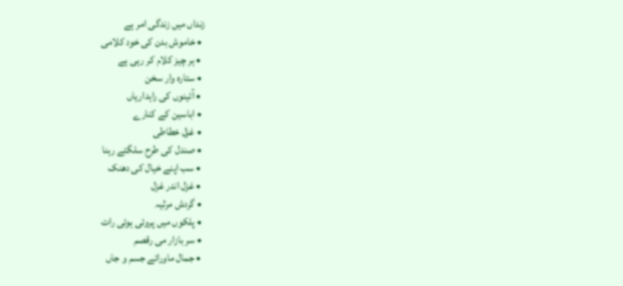زنداں میں زندگی امر ہے
  • خاموش بدن کی خود کلامی
  • ہر چیز کلام کر رہی ہے
  • ستارہ وار سخن
  • آئینوں کی راہداریاں
  • اباسین کے کنارے
  • غزل خطاطی
  • صندل کی طرح سلگتے رہنا
  • سب اپنے خیال کی دھنک
  • غزل اندر غزل
  • گردش مرثیہ
  • پلکوں میں پروئی ہوئی رات
  • سر بازار می رقصم
  • جمال ماورائے جسم و جاں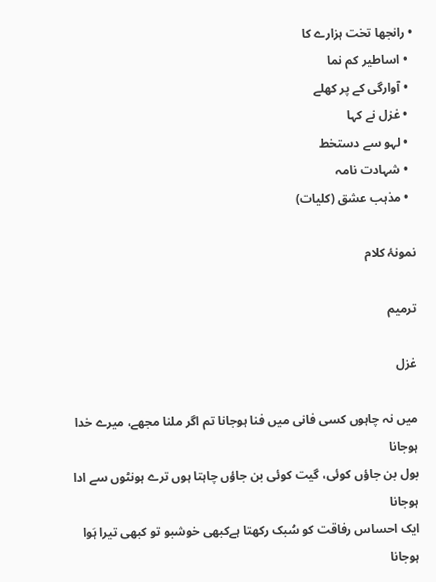• رانجھا تخت ہزارے کا
  • اساطیر کم نما
  • آوارگی کے پر کھلے
  • غزل نے کہا
  • لہو سے دستخط
  • شہادت نامہ
  • مذہب عشق (کلیات)

نمونۂ کلام

ترمیم

غزل

میں نہ چاہوں کسی فانی میں فنا ہوجانا تم اگر ملنا مجھے، میرے خدا ہوجانا
بول بن جاؤں کوئی، گیت کوئی بن جاؤں چاہتا ہوں ترے ہونٹوں سے ادا ہوجانا
ایک احساس رفاقت کو سُبک رکھتا ہےکبھی خوشبو تو کبھی تیرا ہَوا ہوجانا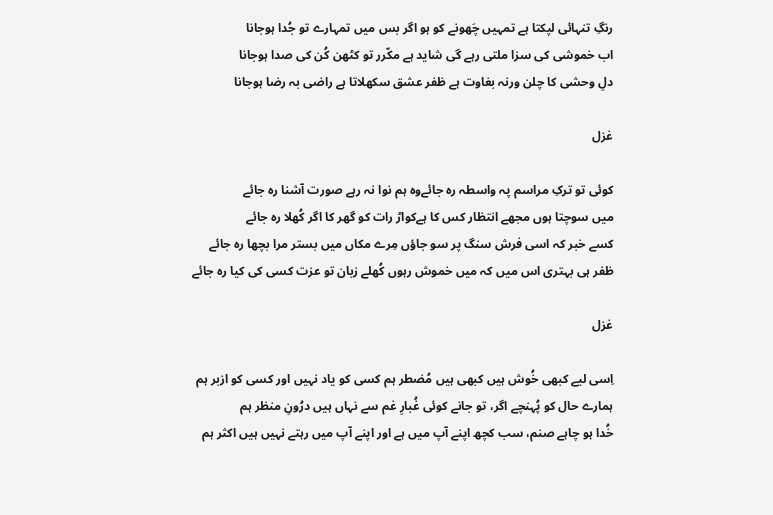رنگِ تنہائی لپکتا ہے تمہیں چَھونے کو ہو اگر بس میں تمہارے تو جُدا ہوجانا
اب خموشی کی سزا ملتی رہے گی شاید ہے مکّرر تو کٹھن کُن کی صدا ہوجانا
دلِ وحشی کا چلن ورنہ بغاوت ہے ظفر عشق سکھلاتا ہے راضی بہ رضا ہوجانا

غزل

کوئی تو ترکِ مراسم پہ واسطہ رہ جائےوہ ہم نوا نہ رہے صورت آشنا رہ جائے
میں سوچتا ہوں مجھے انتظار کس کا ہےکواڑ رات کو گھر کا اگر کُھلا رہ جائے
کسے خبر کہ اسی فرش سنگ پر سو جاؤں مِرے مکاں میں بستر مرا بچھا رہ جائے
ظفر ہی بہتری اس میں کہ میں خموش رہوں کُھلے زبان تو عزت کسی کی کیا رہ جائے

غزل

اِسی لیے کبھی خُوش ہیں کبھی ہیں مُضطر ہم کسی کو یاد نہیں اور کسی کو ازبر ہم
ہمارے حال کو پُہنچے اگر، تو جانے کوئی غُبارِ غم سے نہاں ہیں درُونِ منظر ہم
خُدا ہو چاہے صنم، سب کچھ اپنے آپ میں ہے اور اپنے آپ میں رہتے نہیں ہیں اکثر ہم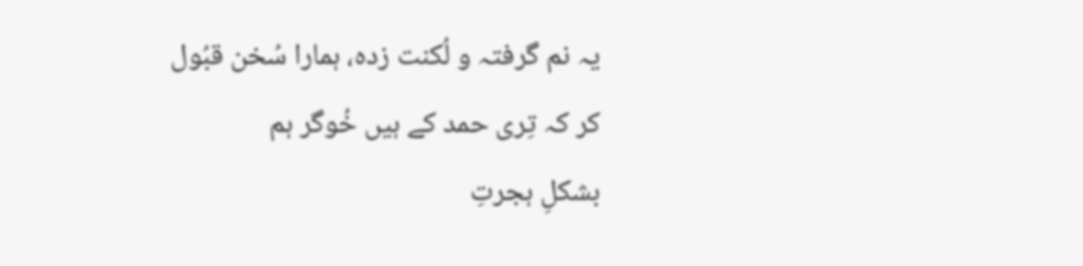یہ نم گرفتہ و لُکنت زدہ، ہمارا سُخن قبُول کر کہ تِری حمد کے ہیں خُوگر ہم
بشکلِ ہجرتِ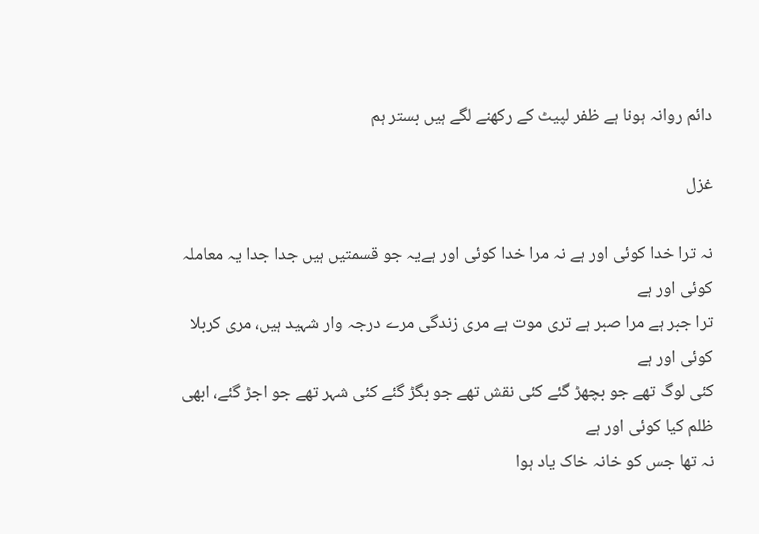دائم روانہ ہونا ہے ظفر لپیٹ کے رکھنے لگے ہیں بستر ہم

غزل

نہ ترا خدا کوئی اور ہے نہ مرا خدا کوئی اور ہےیہ جو قسمتیں ہیں جدا جدا یہ معاملہ کوئی اور ہے
ترا جبر ہے مرا صبر ہے تری موت ہے مری زندگی مرے درجہ وار شہید ہیں، مری کربلا کوئی اور ہے
کئی لوگ تھے جو بچھڑ گئے کئی نقش تھے جو بگڑ گئے کئی شہر تھے جو اجڑ گئے، ابھی ظلم کیا کوئی اور ہے
نہ تھا جس کو خانہ خاک یاد ہوا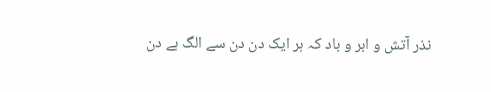نذر آتش و ابر و باد کہ ہر ایک دن دن سے الگ ہے دن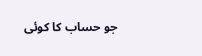جو حساب کا کوئی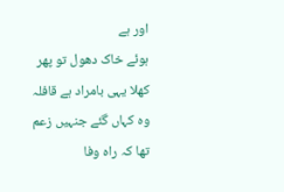اور ہے
ہوئے خاک دھول تو پھر کھلا یہی بامراد ہے قافلہ وہ کہاں گئے جنہیں زعم تھا کہ راہ وفا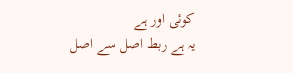کوئی اور ہے
یہ ہے ربط اصل سے اصل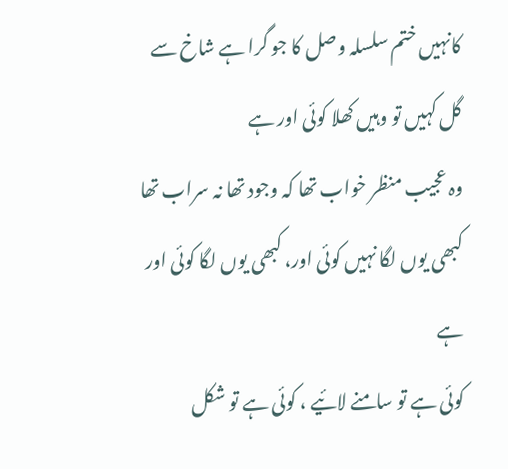کانہیں ختم سلسلہ وصل کا جو گرا ہے شاخ سے گل کہیں تو وہیں کھلا کوئی اور ہے
وہ عجیب منظر خواب تھا کہ وجود تھا نہ سراب تھا کبھی یوں لگا نہیں کوئی اور، کبھی یوں لگا کوئی اور ہے
کوئی ہے تو سامنے لائیے ، کوئی ہے تو شکل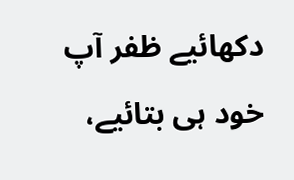دکھائیے ظفر آپ خود ہی بتائیے،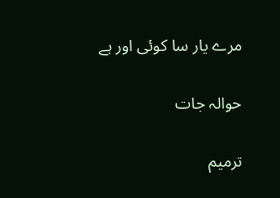مرے یار سا کوئی اور ہے

حوالہ جات

ترمیم